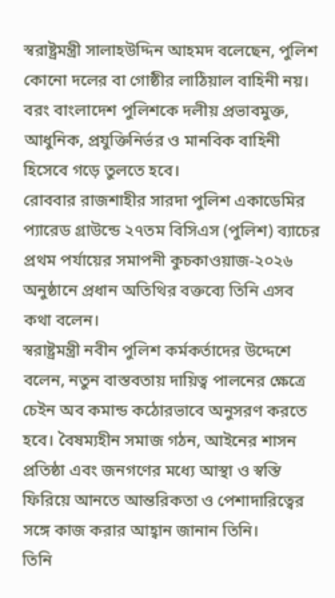স্বরাষ্ট্রমন্ত্রী সালাহউদ্দিন আহমদ বলেছেন, পুলিশ কোনো দলের বা গোষ্ঠীর লাঠিয়াল বাহিনী নয়। বরং বাংলাদেশ পুলিশকে দলীয় প্রভাবমুক্ত, আধুনিক, প্রযুক্তিনির্ভর ও মানবিক বাহিনী হিসেবে গড়ে তুলতে হবে।
রোববার রাজশাহীর সারদা পুলিশ একাডেমির প্যারেড গ্রাউন্ডে ২৭তম বিসিএস (পুলিশ) ব্যাচের প্রথম পর্যায়ের সমাপনী কুচকাওয়াজ-২০২৬ অনুষ্ঠানে প্রধান অতিথির বক্তব্যে তিনি এসব কথা বলেন।
স্বরাষ্ট্রমন্ত্রী নবীন পুলিশ কর্মকর্তাদের উদ্দেশে বলেন, নতুন বাস্তবতায় দায়িত্ব পালনের ক্ষেত্রে চেইন অব কমান্ড কঠোরভাবে অনুসরণ করতে হবে। বৈষম্যহীন সমাজ গঠন, আইনের শাসন প্রতিষ্ঠা এবং জনগণের মধ্যে আস্থা ও স্বস্তি ফিরিয়ে আনতে আন্তরিকতা ও পেশাদারিত্বের সঙ্গে কাজ করার আহ্বান জানান তিনি।
তিনি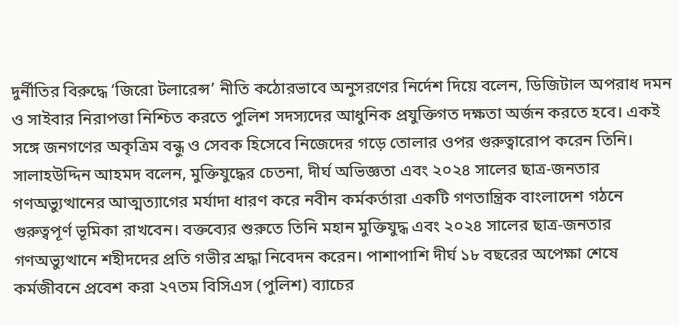দুর্নীতির বিরুদ্ধে ‘জিরো টলারেন্স’ নীতি কঠোরভাবে অনুসরণের নির্দেশ দিয়ে বলেন, ডিজিটাল অপরাধ দমন ও সাইবার নিরাপত্তা নিশ্চিত করতে পুলিশ সদস্যদের আধুনিক প্রযুক্তিগত দক্ষতা অর্জন করতে হবে। একই সঙ্গে জনগণের অকৃত্রিম বন্ধু ও সেবক হিসেবে নিজেদের গড়ে তোলার ওপর গুরুত্বারোপ করেন তিনি।
সালাহউদ্দিন আহমদ বলেন, মুক্তিযুদ্ধের চেতনা, দীর্ঘ অভিজ্ঞতা এবং ২০২৪ সালের ছাত্র-জনতার গণঅভ্যুত্থানের আত্মত্যাগের মর্যাদা ধারণ করে নবীন কর্মকর্তারা একটি গণতান্ত্রিক বাংলাদেশ গঠনে গুরুত্বপূর্ণ ভূমিকা রাখবেন। বক্তব্যের শুরুতে তিনি মহান মুক্তিযুদ্ধ এবং ২০২৪ সালের ছাত্র-জনতার গণঅভ্যুত্থানে শহীদদের প্রতি গভীর শ্রদ্ধা নিবেদন করেন। পাশাপাশি দীর্ঘ ১৮ বছরের অপেক্ষা শেষে কর্মজীবনে প্রবেশ করা ২৭তম বিসিএস (পুলিশ) ব্যাচের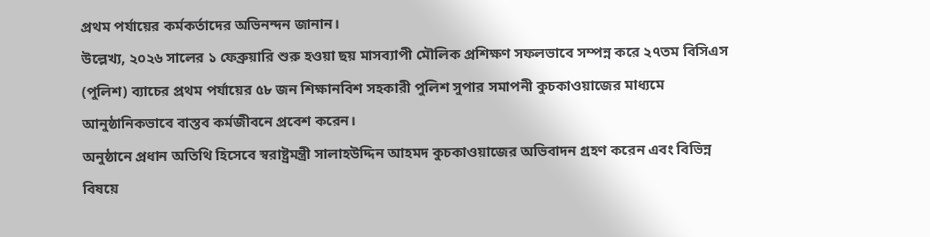প্রথম পর্যায়ের কর্মকর্তাদের অভিনন্দন জানান।
উল্লেখ্য, ২০২৬ সালের ১ ফেব্রুয়ারি শুরু হওয়া ছয় মাসব্যাপী মৌলিক প্রশিক্ষণ সফলভাবে সম্পন্ন করে ২৭তম বিসিএস (পুলিশ) ব্যাচের প্রথম পর্যায়ের ৫৮ জন শিক্ষানবিশ সহকারী পুলিশ সুপার সমাপনী কুচকাওয়াজের মাধ্যমে আনুষ্ঠানিকভাবে বাস্তব কর্মজীবনে প্রবেশ করেন।
অনুষ্ঠানে প্রধান অতিথি হিসেবে স্বরাষ্ট্রমন্ত্রী সালাহউদ্দিন আহমদ কুচকাওয়াজের অভিবাদন গ্রহণ করেন এবং বিভিন্ন বিষয়ে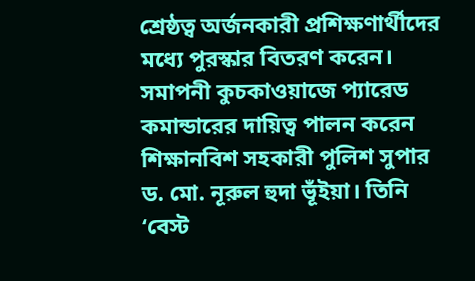শ্রেষ্ঠত্ব অর্জনকারী প্রশিক্ষণার্থীদের মধ্যে পুরস্কার বিতরণ করেন।
সমাপনী কুচকাওয়াজে প্যারেড কমান্ডারের দায়িত্ব পালন করেন শিক্ষানবিশ সহকারী পুলিশ সুপার ড. মো. নূরুল হুদা ভূঁইয়া। তিনি ‘বেস্ট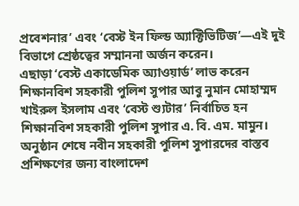প্রবেশনার’ এবং ‘বেস্ট ইন ফিল্ড অ্যাক্টিভিটিজ’—এই দুই বিভাগে শ্রেষ্ঠত্বের সম্মাননা অর্জন করেন।
এছাড়া ‘বেস্ট একাডেমিক অ্যাওয়ার্ড’ লাভ করেন শিক্ষানবিশ সহকারী পুলিশ সুপার আবু নুমান মোহাম্মদ খাইরুল ইসলাম এবং ‘বেস্ট শ্যুটার’ নির্বাচিত হন শিক্ষানবিশ সহকারী পুলিশ সুপার এ. বি. এম. মামুন।
অনুষ্ঠান শেষে নবীন সহকারী পুলিশ সুপারদের বাস্তব প্রশিক্ষণের জন্য বাংলাদেশ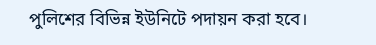পুলিশের বিভিন্ন ইউনিটে পদায়ন করা হবে।